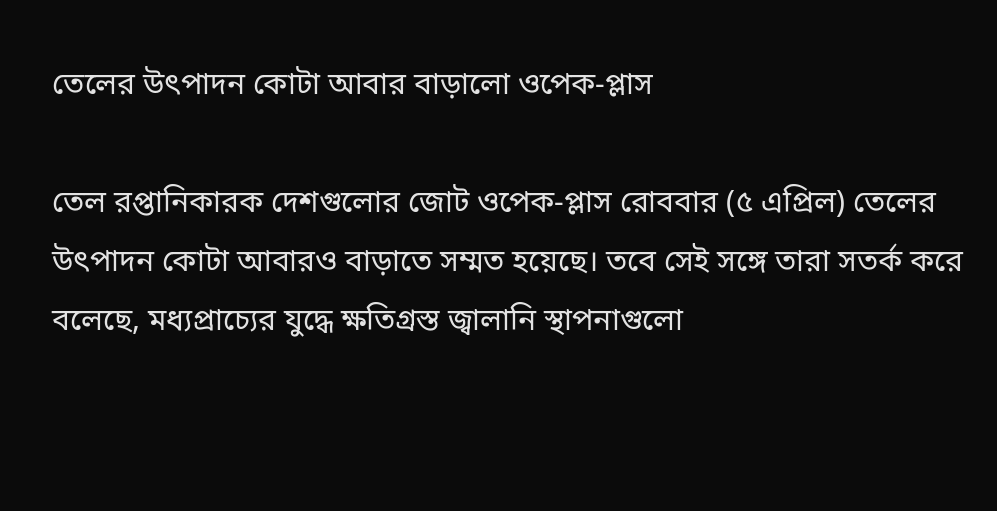তেলের উৎপাদন কোটা আবার বাড়ালো ওপেক-প্লাস

তেল রপ্তানিকারক দেশগুলোর জোট ওপেক-প্লাস রোববার (৫ এপ্রিল) তেলের উৎপাদন কোটা আবারও বাড়াতে সম্মত হয়েছে। তবে সেই সঙ্গে তারা সতর্ক করে বলেছে, মধ্যপ্রাচ্যের যুদ্ধে ক্ষতিগ্রস্ত জ্বালানি স্থাপনাগুলো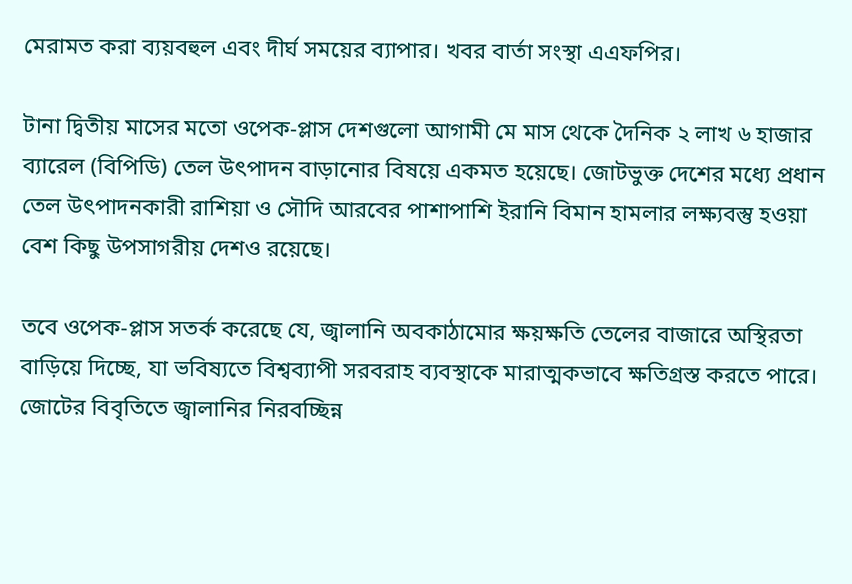মেরামত করা ব্যয়বহুল এবং দীর্ঘ সময়ের ব্যাপার। খবর বার্তা সংস্থা এএফপির।

টানা দ্বিতীয় মাসের মতো ওপেক-প্লাস দেশগুলো আগামী মে মাস থেকে দৈনিক ২ লাখ ৬ হাজার ব্যারেল (বিপিডি) তেল উৎপাদন বাড়ানোর বিষয়ে একমত হয়েছে। জোটভুক্ত দেশের মধ্যে প্রধান তেল উৎপাদনকারী রাশিয়া ও সৌদি আরবের পাশাপাশি ইরানি বিমান হামলার লক্ষ্যবস্তু হওয়া বেশ কিছু উপসাগরীয় দেশও রয়েছে।

তবে ওপেক-প্লাস সতর্ক করেছে যে, জ্বালানি অবকাঠামোর ক্ষয়ক্ষতি তেলের বাজারে অস্থিরতা বাড়িয়ে দিচ্ছে, যা ভবিষ্যতে বিশ্বব্যাপী সরবরাহ ব্যবস্থাকে মারাত্মকভাবে ক্ষতিগ্রস্ত করতে পারে। জোটের বিবৃতিতে জ্বালানির নিরবচ্ছিন্ন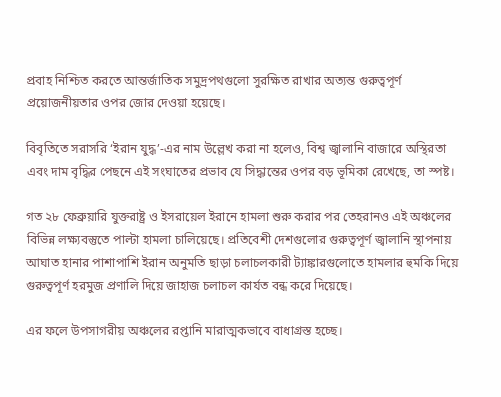প্রবাহ নিশ্চিত করতে আন্তর্জাতিক সমুদ্রপথগুলো সুরক্ষিত রাখার অত্যন্ত গুরুত্বপূর্ণ প্রয়োজনীয়তার ওপর জোর দেওয়া হয়েছে।

বিবৃতিতে সরাসরি ‘ইরান যুদ্ধ’-এর নাম উল্লেখ করা না হলেও, বিশ্ব জ্বালানি বাজারে অস্থিরতা এবং দাম বৃদ্ধির পেছনে এই সংঘাতের প্রভাব যে সিদ্ধান্তের ওপর বড় ভূমিকা রেখেছে, তা স্পষ্ট।

গত ২৮ ফেব্রুয়ারি যুক্তরাষ্ট্র ও ইসরায়েল ইরানে হামলা শুরু করার পর তেহরানও এই অঞ্চলের বিভিন্ন লক্ষ্যবস্তুতে পাল্টা হামলা চালিয়েছে। প্রতিবেশী দেশগুলোর গুরুত্বপূর্ণ জ্বালানি স্থাপনায় আঘাত হানার পাশাপাশি ইরান অনুমতি ছাড়া চলাচলকারী ট্যাঙ্কারগুলোতে হামলার হুমকি দিয়ে গুরুত্বপূর্ণ হরমুজ প্রণালি দিয়ে জাহাজ চলাচল কার্যত বন্ধ করে দিয়েছে।

এর ফলে উপসাগরীয় অঞ্চলের রপ্তানি মারাত্মকভাবে বাধাগ্রস্ত হচ্ছে।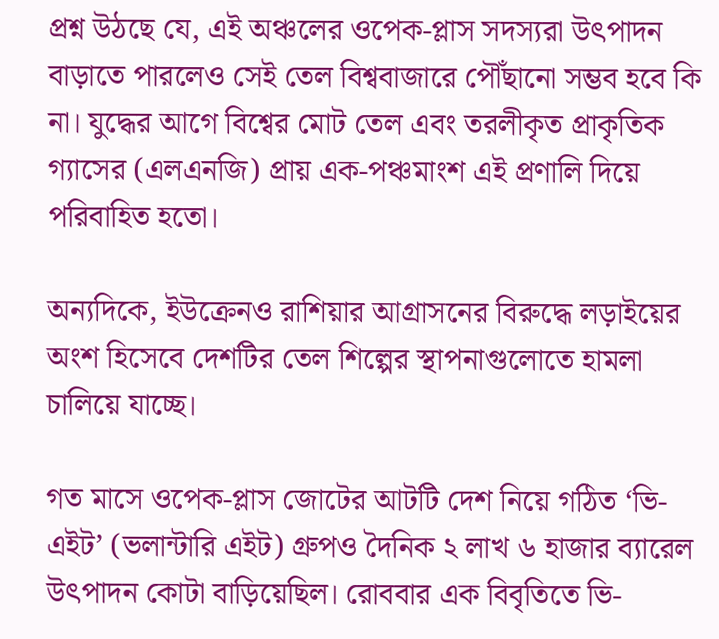প্রশ্ন উঠছে যে, এই অঞ্চলের ওপেক-প্লাস সদস্যরা উৎপাদন বাড়াতে পারলেও সেই তেল বিশ্ববাজারে পৌঁছানো সম্ভব হবে কি না। যুদ্ধের আগে বিশ্বের মোট তেল এবং তরলীকৃত প্রাকৃতিক গ্যাসের (এলএনজি) প্রায় এক-পঞ্চমাংশ এই প্রণালি দিয়ে পরিবাহিত হতো।

অন্যদিকে, ইউক্রেনও রাশিয়ার আগ্রাসনের বিরুদ্ধে লড়াইয়ের অংশ হিসেবে দেশটির তেল শিল্পের স্থাপনাগুলোতে হামলা চালিয়ে যাচ্ছে।

গত মাসে ওপেক-প্লাস জোটের আটটি দেশ নিয়ে গঠিত ‘ভি-এইট’ (ভলান্টারি এইট) গ্রুপও দৈনিক ২ লাখ ৬ হাজার ব্যারেল উৎপাদন কোটা বাড়িয়েছিল। রোববার এক বিবৃতিতে ভি-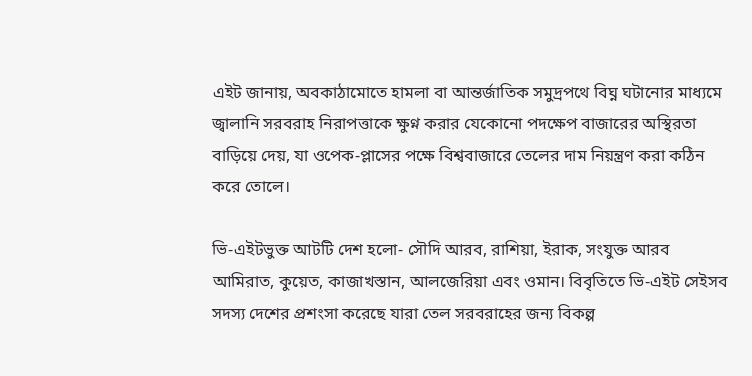এইট জানায়, অবকাঠামোতে হামলা বা আন্তর্জাতিক সমুদ্রপথে বিঘ্ন ঘটানোর মাধ্যমে জ্বালানি সরবরাহ নিরাপত্তাকে ক্ষুণ্ন করার যেকোনো পদক্ষেপ বাজারের অস্থিরতা বাড়িয়ে দেয়, যা ওপেক-প্লাসের পক্ষে বিশ্ববাজারে তেলের দাম নিয়ন্ত্রণ করা কঠিন করে তোলে।

ভি-এইটভুক্ত আটটি দেশ হলো- সৌদি আরব, রাশিয়া, ইরাক, সংযুক্ত আরব আমিরাত, কুয়েত, কাজাখস্তান, আলজেরিয়া এবং ওমান। বিবৃতিতে ভি-এইট সেইসব সদস্য দেশের প্রশংসা করেছে যারা তেল সরবরাহের জন্য বিকল্প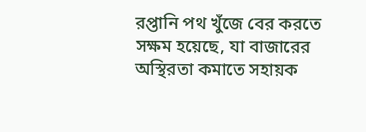রপ্তানি পথ খুঁজে বের করতে সক্ষম হয়েছে, যা বাজারের অস্থিরতা কমাতে সহায়ক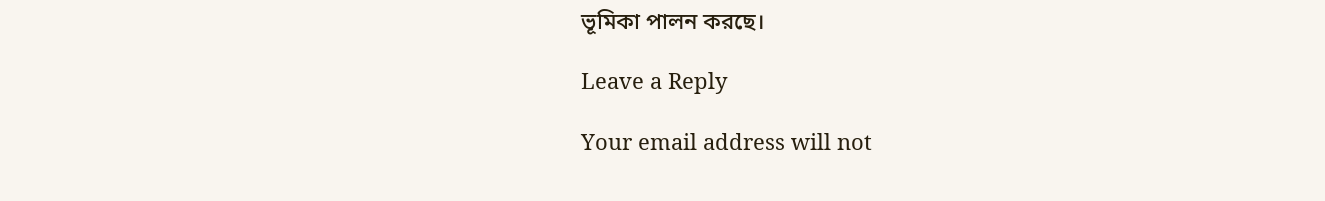ভূমিকা পালন করছে।

Leave a Reply

Your email address will not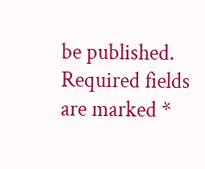be published. Required fields are marked *